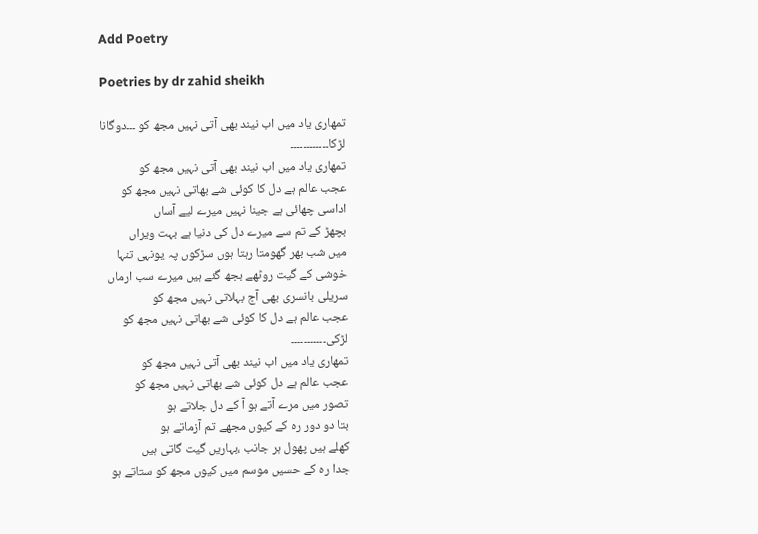Add Poetry

Poetries by dr zahid sheikh

تمھاری یاد میں اب نیند بھی آتی نہیں مجھ کو ۔۔۔دوگانا لڑکا۔۔۔۔۔۔۔۔۔۔۔۔
تمھاری یاد میں اب نیند بھی آتی نہیں مجھ کو
عجب عالم ہے دل کا کوئی شے بھاتی نہیں مجھ کو
اداسی چھائی ہے جینا نہیں میرے لیے آساں
بچھڑ کے تم سے میرے دل کی دنیا ہے بہت ویراں
میں شب بھر گھومتا رہتا ہوں سڑکوں پہ یونہی تنہا
خوشی کے گیت روٹھے بجھ گئے ہیں میرے سب ارماں
سریلی بانسری بھی آج بہلاتی نہیں مجھ کو
عجب عالم ہے دل کا کوئی شے بھاتی نہیں مجھ کو
لڑکی۔۔۔۔۔۔۔۔۔۔۔
تمھاری یاد میں اب نیند بھی آتی نہیں مجھ کو
عجب عالم ہے دل کوئی شے بھاتی نہیں مجھ کو
تصور میں مرے آتے ہو آ کے دل جلاتے ہو
بتا دو دور رہ کے کیوں مجھے تم آزماتے ہو
کھلے ہیں پھول ہر جانب ،بہاریں گیت گاتی ہیں
جدا رہ کے حسیں موسم میں کیوں مجھ کو ستاتے ہو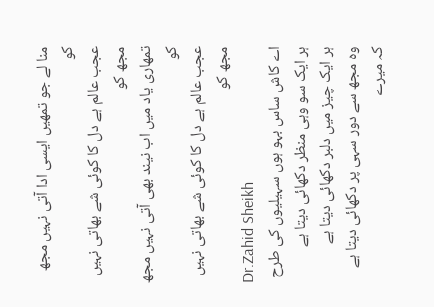منا لے جو تمھیں ایسی ادا آتی نہیں مجھ کو
عجب عالم ہے دل کا کوئی شے بھاتی نہیں مجھ کو
تمھاری یاد میں اب نیند بھی آتی نہیں مجھ کو
عجب عالم ہے دل کا کوئی شے بھاتی نہیں مجھ کو
Dr.Zahid Sheikh
اے کاش ساس بہو ہوں سہیلیوں کی طرح ہر ایک سو وہی منظر دکھائی دیتا ہے
ہر ایک چیز میں دلبر دکھائی دیتا ہے
وہ مجھ سے دور سہی پر دکھائی دیتا ہے
کہ میرے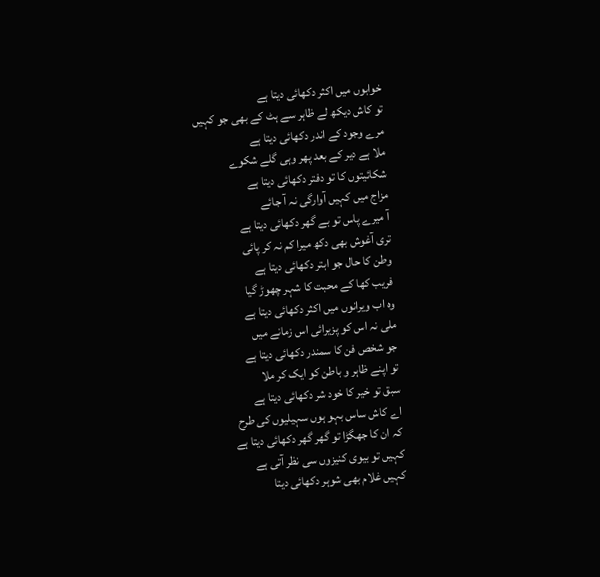خوابوں میں اکثر دکھائی دیتا ہے
تو کاش دیکھ لے ظاہر سے ہٹ کے بھی جو کہیں
مرے وجود کے اندر دکھائی دیتا ہے
ملا ہے دیر کے بعد پھر وہی گلے شکوے
شکائیتوں کا تو دفتر دکھائی دیتا ہے
مزاج میں کہیں آوارگی نہ آ جائے
آ میرے پاس تو بے گھر دکھائی دیتا ہے
تری آغوش بھی دکھ میرا کم نہ کر پائی
وطن کا حال جو ابتر دکھائی دیتا ہے
فریب کھا کے محبت کا شہر چھوڑ گیا
وہ اب ویرانوں میں اکثر دکھائی دیتا ہے
ملی نہ اس کو پزیرائی اس زمانے میں
جو شخص فن کا سمندر دکھائی دیتا ہے
تو اپنے ظاہر و باطن کو ایک کر ملا
سبق تو خیر کا خود شر دکھائی دیتا ہے
اے کاش ساس بہو ہوں سہیلیوں کی طرح
کہ ان کا جھگڑا تو گھر گھر دکھائی دیتا ہے
کہیں تو بیوی کنیزوں سی نظر آتی ہے
کہیں غلام بھی شوہر دکھائی دیتا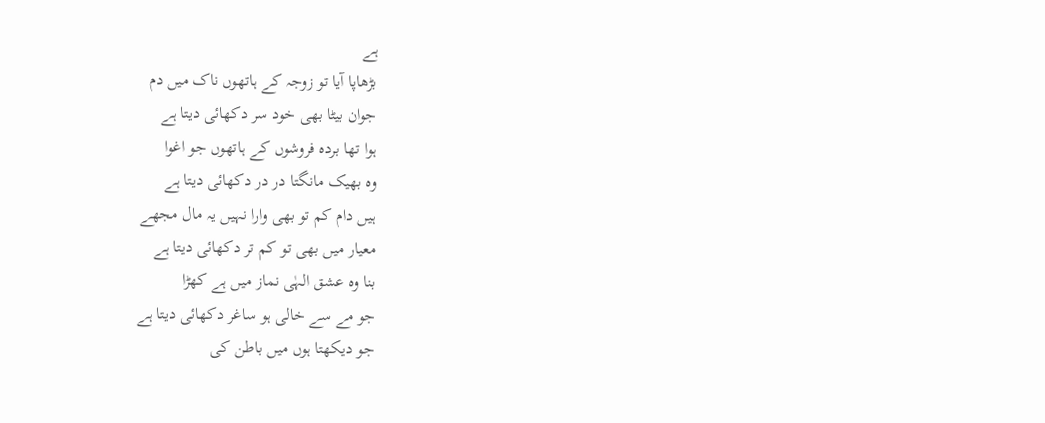ہے
بڑھاپا آیا تو زوجہ کے ہاتھوں ناک میں دم
جوان بیٹا بھی خود سر دکھائی دیتا ہے
ہوا تھا بردہ فروشوں کے ہاتھوں جو اغوا
وہ بھیک مانگتا در در دکھائی دیتا ہے
ہیں دام کم تو بھی وارا نہیں یہ مال مجھے
معیار میں بھی تو کم تر دکھائی دیتا ہے
بنا وہ عشق الہٰی نماز میں ہے کھڑا
جو مے سے خالی ہو ساغر دکھائی دیتا ہے
جو دیکھتا ہوں میں باطن کی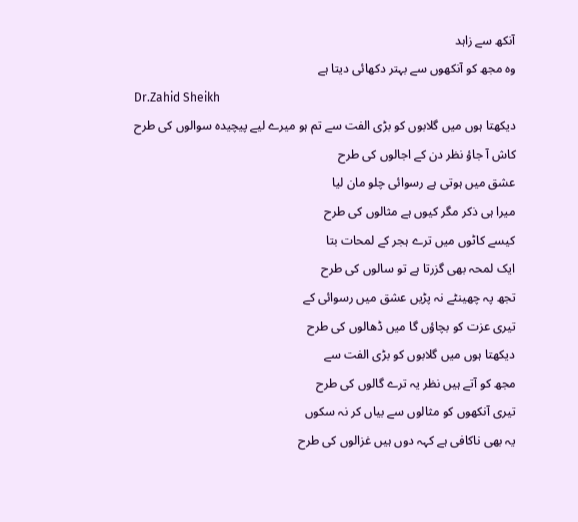آنکھ سے زاہد
وہ مجھ کو آنکھوں سے بہتر دکھائی دیتا ہے
Dr.Zahid Sheikh
دیکھتا ہوں میں گلابوں کو بڑی الفت سے تم ہو میرے لیے پیچیدہ سوالوں کی طرح
کاش آ جاؤ نظر دن کے اجالوں کی طرح
عشق میں ہوتی ہے رسوائی چلو مان لیا
میرا ہی ذکر مگر کیوں ہے مثالوں کی طرح
کیسے کاٹوں میں ترے ہجر کے لمحات بتا
ایک لمحہ بھی گزرتا ہے تو سالوں کی طرح
تجھ پہ چھینٹے نہ پڑیں عشق میں رسوائی کے
تیری عزت کو بچاؤں گا میں ڈھالوں کی طرح
دیکھتا ہوں میں گلابوں کو بڑی الفت سے
مجھ کو آتے ہیں نظر یہ ترے گالوں کی طرح
تیری آنکھوں کو مثالوں سے بیاں کر نہ سکوں
یہ بھی ناکافی ہے کہہ دوں ہیں غزالوں کی طرح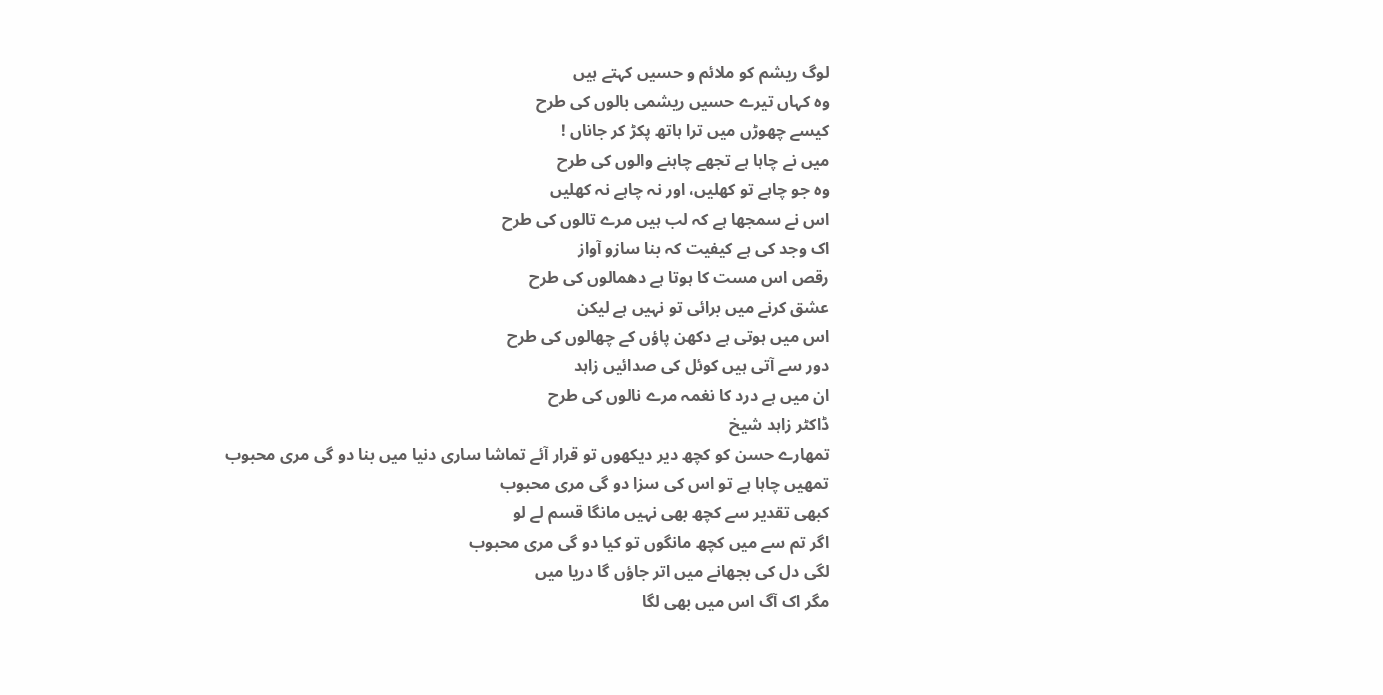لوگ ریشم کو ملائم و حسیں کہتے ہیں
وہ کہاں تیرے حسیں ریشمی بالوں کی طرح
کیسے چھوڑں میں ترا ہاتھ پکڑ کر جاناں !
میں نے چاہا ہے تجھے چاہنے والوں کی طرح
وہ جو چاہے تو کھلیں، اور نہ چاہے نہ کھلیں
اس نے سمجھا ہے کہ لب ہیں مرے تالوں کی طرح
اک وجد کی ہے کیفیت کہ بنا سازو آواز
رقص اس مست کا ہوتا ہے دھمالوں کی طرح
عشق کرنے میں برائی تو نہیں ہے لیکن
اس میں ہوتی ہے دکھن پاؤں کے چھالوں کی طرح
دور سے آتی ہیں کوئل کی صدائیں زاہد
ان میں ہے درد کا نغمہ مرے نالوں کی طرح
ڈاکٹر زاہد شیخ
تمھارے حسن کو کچھ دیر دیکھوں تو قرار آئے تماشا ساری دنیا میں بنا دو گی مری محبوب
تمھیں چاہا ہے تو اس کی سزا دو گی مری محبوب
کبھی تقدیر سے کچھ بھی نہیں مانگا قسم لے لو
اگر تم سے میں کچھ مانگوں تو کیا دو گی مری محبوب
لگی دل کی بجھانے میں اتر جاؤں گا دریا میں
مگر اک آگ اس میں بھی لگا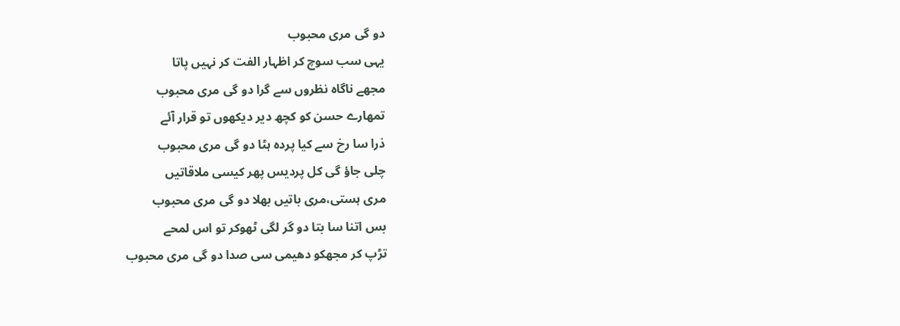دو گی مری محبوب
یہی سب سوچ کر اظہار الفت کر نہیں پاتا
مجھے ناگاہ نظروں سے گرا دو گی مری محبوب
تمھارے حسن کو کچھ دیر دیکھوں تو قرار آئے
ذرا سا رخ سے کیا پردہ ہٹا دو گی مری محبوب
چلی جاؤ گی کل پردیس پھر کیسی ملاقاتیں
مری ہستی،مری باتیں بھلا دو گی مری محبوب
بس اتنا سا بتا دو گر لگی ٹھوکر تو اس لمحے
تڑپ کر مجھکو دھیمی سی صدا دو گی مری محبوب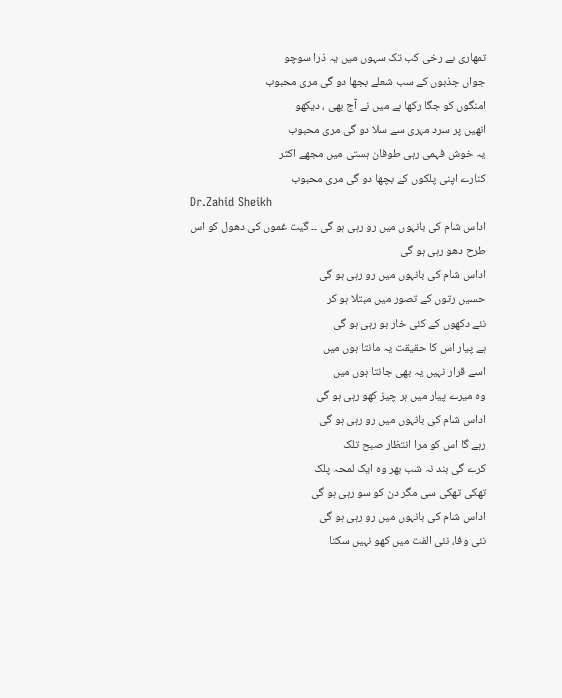تمھاری بے رخی کب تک سہوں میں یہ ذرا سوچو
جواں جذبوں کے سب شعلے بجھا دو گی مری محبوب
امنگوں کو جگا رکھا ہے میں نے آج بھی ، دیکھو
انھیں پر سرد مہری سے سلا دو گی مری محبوب
یہ خوش فہمی رہی طوفان ہستی میں مجھے اکثر
کنارے اپنی پلکوں کے بچھا دو گی مری محبوب
Dr.Zahid Sheikh
اداس شام کی بانہوں میں رو رہی ہو گی ۔۔ گیت غموں کی دھول کو اس طرح دھو رہی ہو گی
اداس شام کی بانہوں میں رو رہی ہو گی
حسیں رتوں کے تصور میں مبتلا ہو کر
نئے دکھوں کے کئی خار بو رہی ہو گی
ہے پیار اس کا حقیقت یہ مانتا ہوں میں
اسے قرار نہیں یہ بھی جانتا ہوں میں
وہ میرے پیار میں ہر چیز کھو رہی ہو گی
اداس شام کی بانہوں میں رو رہی ہو گی
رہے گا اس کو مرا انتظار صبح تلک
کرے گی بند نہ شب بھر وہ ایک لمحہ پلک
تھکی تھکی سی مگر دن کو سو رہی ہو گی
اداس شام کی بانہوں میں رو رہی ہو گی
نئی وفا، نئی الفت میں کھو نہیں سکتا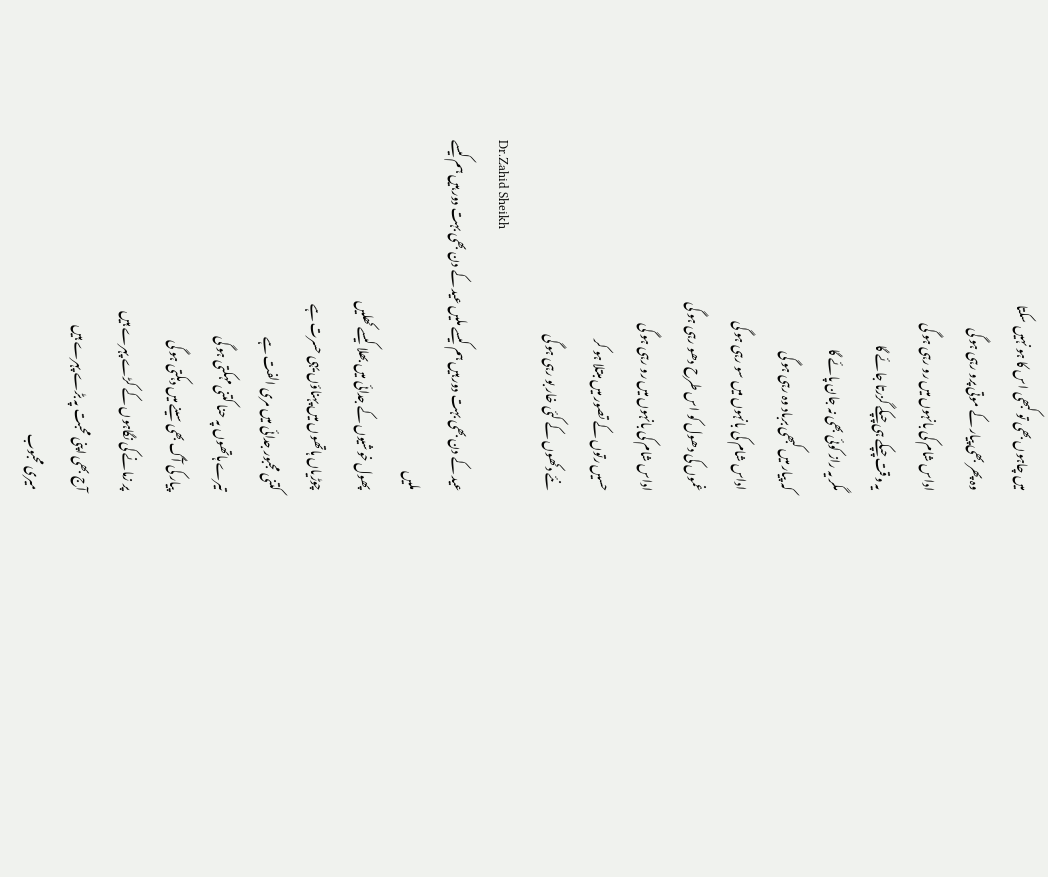میں چاہوں بھی تو کبھی اس کا ہو نہیں سکتا
وہ پھر بھی پیار کے موتی پرو رہی ہو گی
اداس شام کی بانہوں میں رو رہی ہو گی
یہ وقت چپکے ہی چپکے گزرتا جائے گا
مگر یہ راز کوئی بھی نہ جان پائے گا
کہ پیار میں کبھی برباد وہ رہی ہو گی
اداس شام کی بانہوں میں سو رہی ہو گی
غموں کی دھول کو اس طرح دھو رہی ہو گی
اداس شام کی بانہوں میں رو رہی ہو گی
حسیں رتوں کے تصور میں مبتلا ہو کر
نئے دکھوں کے کئی خار بو رہی ہو گی
Dr.Zahid Sheikh
عید کے دن بھی بہت دور ہیں ہم کیسے ملیں عید کے دن بھی بہت دور ہیں ہم کیسے ملیں
پھول خوشیوں کے جدائی میں بھلا کیسے کھلیں
چوڑیاں ہاتھوں میں پہناؤں یہی حسرت ہے
کتنی مجبور جدائی میں مری الفت ہے
تیرے ہاتھوں پہ حنا کتنی مہکتی ہو گی
پیار کی آگ بھی سینے میں دہکتی ہو گی
پر زمانے کی نگاہوں کے کڑے پہرے ہیں
آج بھی اپنی محبت پہ بڑے پہرے ہیں
میری محبوب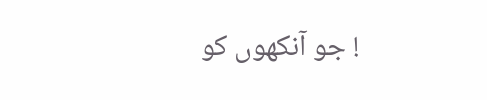! جو آنکھوں کو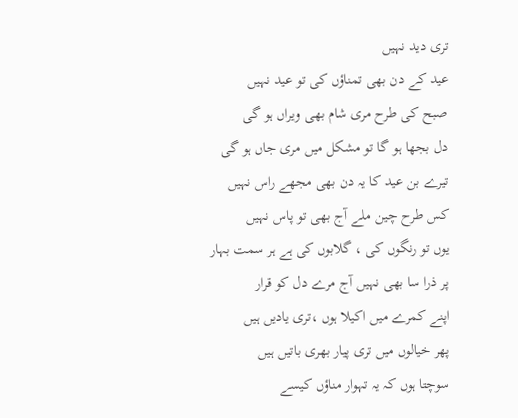تری دید نہیں
عید کے دن بھی تمناؤں کی تو عید نہیں
صبح کی طرح مری شام بھی ویراں ہو گی
دل بجھا ہو گا تو مشکل میں مری جاں ہو گی
تیرے بن عید کا یہ دن بھی مجھے راس نہیں
کس طرح چین ملے آج بھی تو پاس نہیں
یوں تو رنگوں کی ، گلابوں کی ہے ہر سمت بہار
پر ذرا سا بھی نہیں آج مرے دل کو قرار
اپنے کمرے میں اکیلا ہوں ،تری یادیں ہیں
پھر خیالوں میں تری پیار بھری باتیں ہیں
سوچتا ہوں کہ یہ تہوار مناؤں کیسے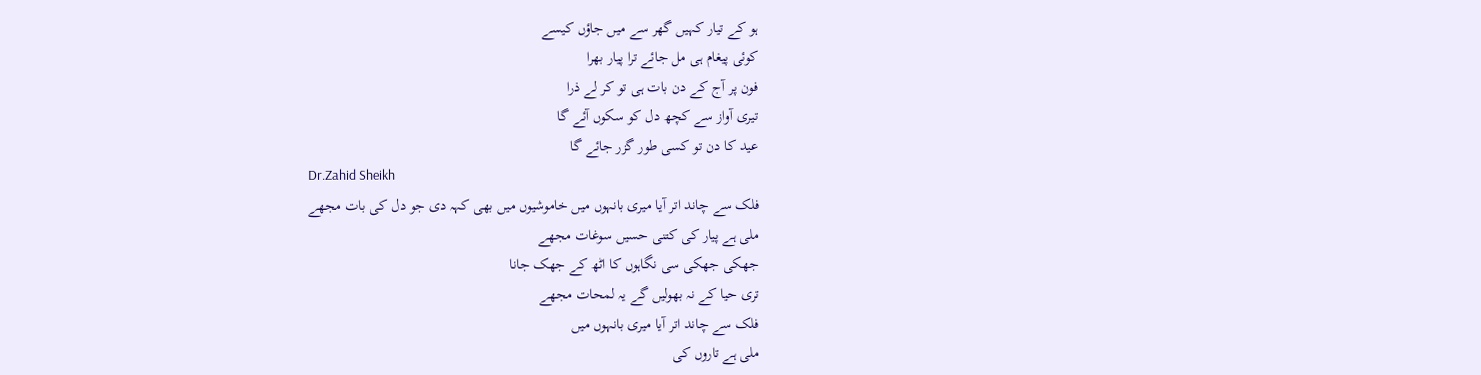ہو کے تیار کہیں گھر سے میں جاؤں کیسے
کوئی پیغام ہی مل جائے ترا پیار بھرا
فون پر آج کے دن بات ہی تو کر لے ذرا
تیری آواز سے کچھ دل کو سکوں آئے گا
عید کا دن تو کسی طور گزر جائے گا
Dr.Zahid Sheikh
فلک سے چاند اتر آیا میری بانہوں میں خاموشیوں میں بھی کہہ دی جو دل کی بات مجھے
ملی ہے پیار کی کتنی حسیں سوغات مجھے
جھکی جھکی سی نگاہوں کا اٹھ کے جھک جانا
تری حیا کے نہ بھولیں گے یہ لمحات مجھے
فلک سے چاند اتر آیا میری بانہوں میں
ملی ہے تاروں کی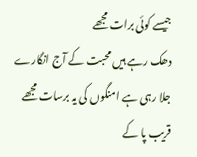جیسے کوئی برات مجھے
دھک رہے ہیں محبت کے آج انگارے
جلا رہی ہے امنگوں کی یہ برسات مجھے
قریب پا کے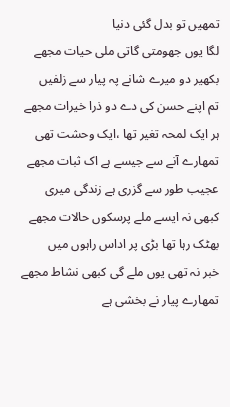تمھیں تو بدل گئی دنیا
لگا یوں جھومتی گاتی ملی حیات مجھے
بکھیر دو میرے شانے پہ پیار سے زلفیں
تم اپنے حسن کی دے دو ذرا خیرات مجھے
ہر ایک لمحہ تغیر تھا ،ایک وحشت تھی
تمھارے آنے سے جیسے ہے اک ثبات مجھے
عجیب طور سے گزری ہے زندگی میری
کبھی نہ ایسے ملے پرسکوں حالات مجھے
بھٹک رہا تھا بڑی پر اداس راہوں میں
خبر نہ تھی یوں ملے گی کبھی نشاط مجھے
تمھارے پیار نے بخشی ہے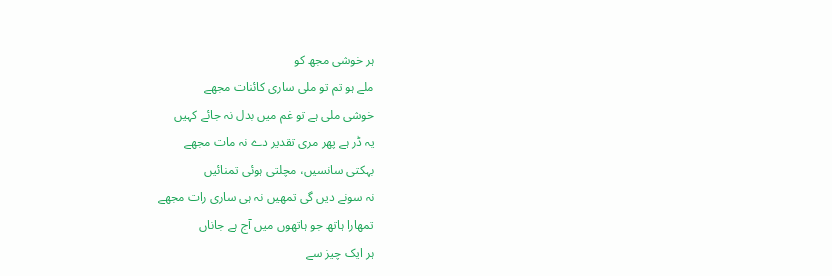ہر خوشی مجھ کو
ملے ہو تم تو ملی ساری کائنات مجھے
خوشی ملی ہے تو غم میں بدل نہ جائے کہیں
یہ ڈر ہے پھر مری تقدیر دے نہ مات مجھے
بہکتی سانسیں، مچلتی ہوئی تمنائیں
نہ سونے دیں گی تمھیں نہ ہی ساری رات مجھے
تمھارا ہاتھ جو ہاتھوں میں آج ہے جاناں
ہر ایک چیز سے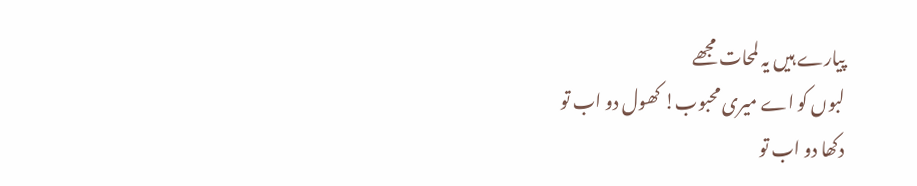پیارے ہیں یہ لمحات مجھے
لبوں کو اے میری محبوب! کھول دو اب تو
دکھا دو اب تو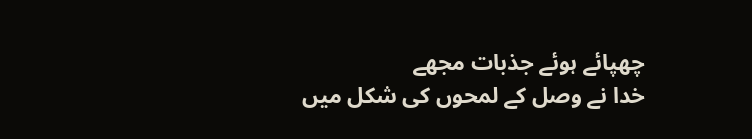چھپائے ہوئے جذبات مجھے
خدا نے وصل کے لمحوں کی شکل میں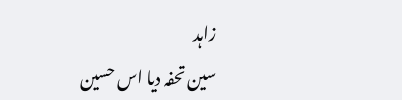زاہد
سین تحفہ دیا اس حسین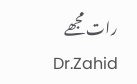رات مجھے
Dr.Zahid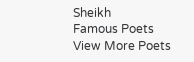Sheikh
Famous Poets
View More Poets